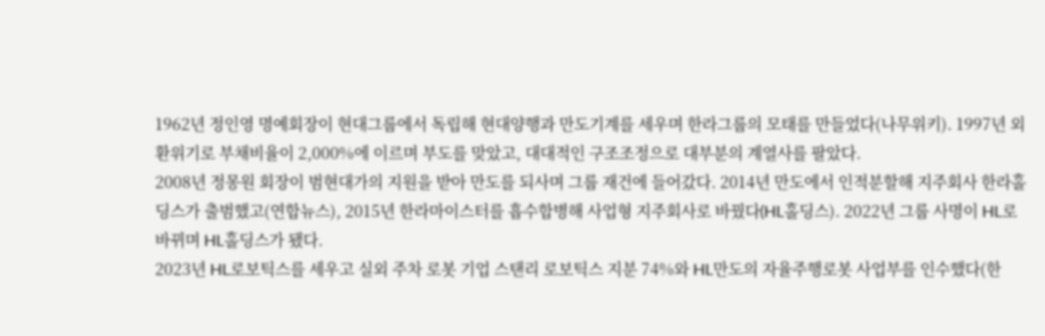1962년 정인영 명예회장이 현대그룹에서 독립해 현대양행과 만도기계를 세우며 한라그룹의 모태를 만들었다(나무위키). 1997년 외환위기로 부채비율이 2,000%에 이르며 부도를 맞았고, 대대적인 구조조정으로 대부분의 계열사를 팔았다.
2008년 정몽원 회장이 범현대가의 지원을 받아 만도를 되사며 그룹 재건에 들어갔다. 2014년 만도에서 인적분할해 지주회사 한라홀딩스가 출범했고(연합뉴스), 2015년 한라마이스터를 흡수합병해 사업형 지주회사로 바꿨다(HL홀딩스). 2022년 그룹 사명이 HL로 바뀌며 HL홀딩스가 됐다.
2023년 HL로보틱스를 세우고 실외 주차 로봇 기업 스탠리 로보틱스 지분 74%와 HL만도의 자율주행로봇 사업부를 인수했다(한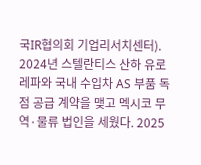국IR협의회 기업리서치센터). 2024년 스텔란티스 산하 유로레파와 국내 수입차 AS 부품 독점 공급 계약을 맺고 멕시코 무역·물류 법인을 세웠다. 2025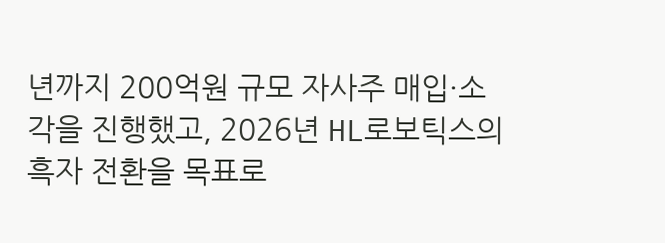년까지 200억원 규모 자사주 매입·소각을 진행했고, 2026년 HL로보틱스의 흑자 전환을 목표로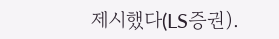제시했다(LS증권).